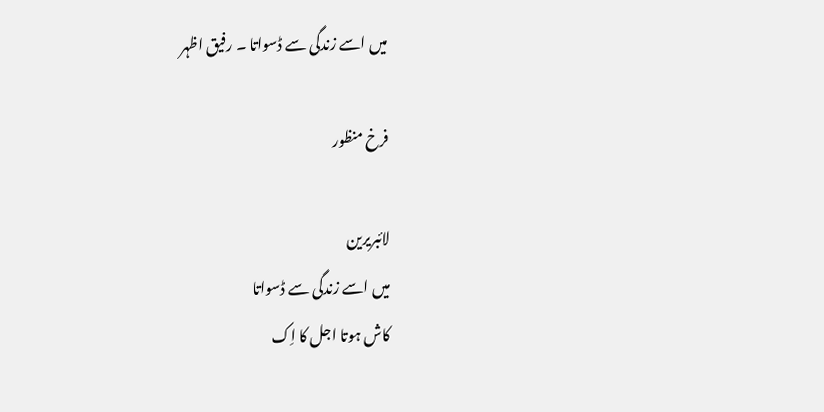میں اسے زندگی سے ڈسواتا ۔ رفیق اظہر

فرخ منظور

لائبریرین
میں اسے زندگی سے ڈسواتا
کاش ہوتا اجل کا اِک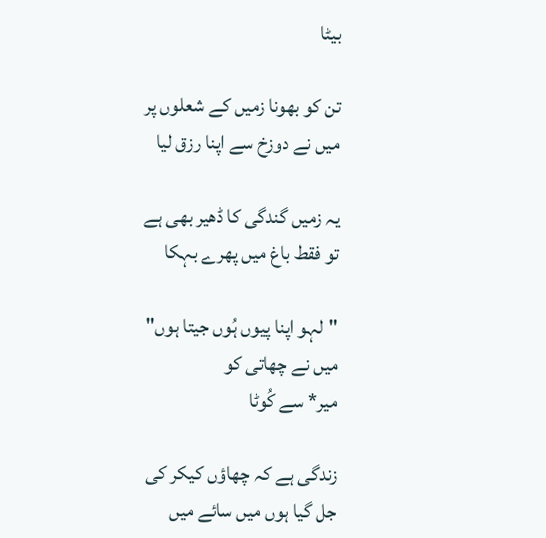بیٹا

تن کو بھونا زمیں کے شعلوں پر
میں نے دوزخ سے اپنا رزق لیا

یہ زمیں گندگی کا ڈھیر بھی ہے
تو فقط باغ میں پھرے بہکا

"لہو اپنا پیوں ہُوں جیتا ہوں"
میں نے چھاتی کو
میر* سے کُوٹا

زندگی ہے کہ چھاؤں کیکر کی
جل گیا ہوں میں سائے میں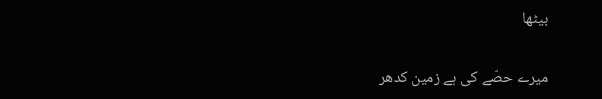بیٹھا

میرے حصّے کی ہے زمین کدھر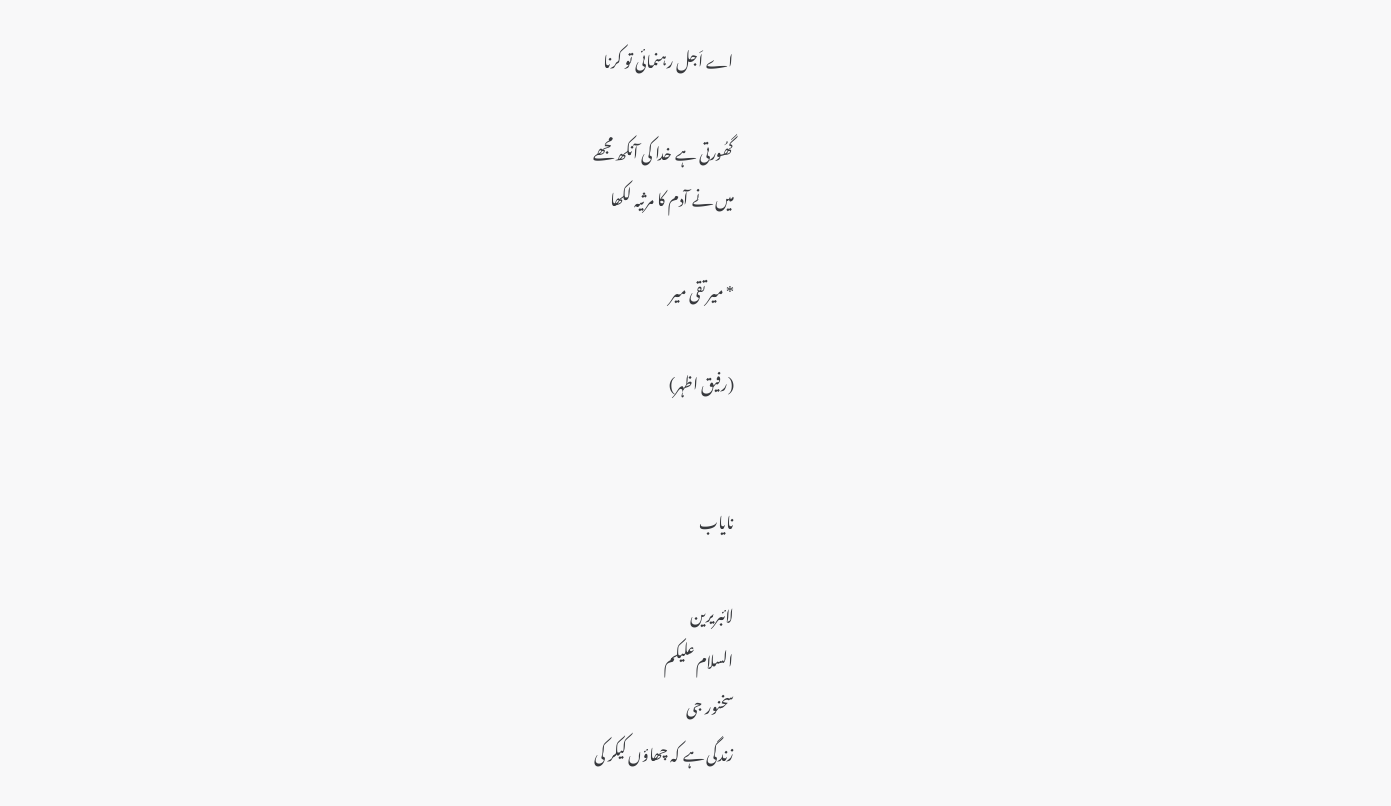اے اَجل رہنمائی تو کرنا

گھُورتی ہے خدا کی آنکھ مجھے
میں نے آدم کا مرثیہ لکھا

* میر تقی میر

(رفیق اظہر)


نایاب

لائبریرین
السلام علیکم
سخنور جی
زندگی ہے کہ چھاؤں کیکر کی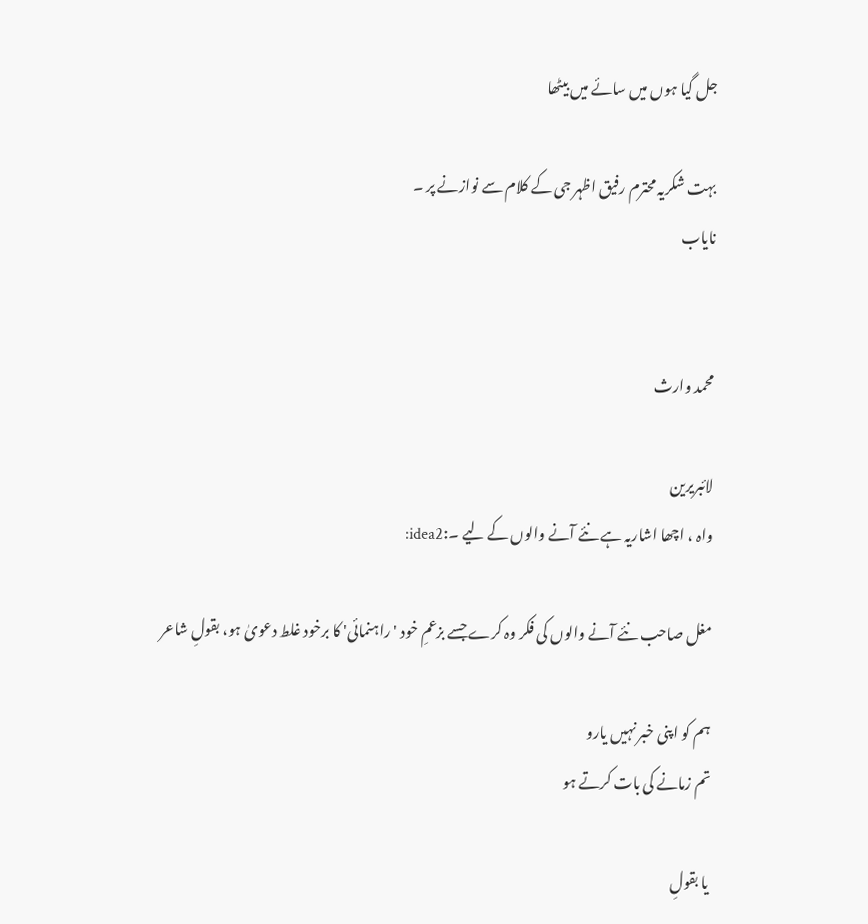جل گیا ہوں میں سائے میں بیٹھا

بہت شکریہ محترم رفیق اظہر جی کے کلام سے نوازنے پر ۔
نایاب


محمد وارث

لائبریرین
واہ ، اچھا اشاریہ ہے نئے آنے والوں کے لیے ۔:idea2:

مغل صاحب نئے آنے والوں کی فکر وہ کرے جسے بزعمِ خود 'راہنمائی' کا برخود غلط دعویٰ ہو، بقولِ شاعر

ہم کو اپنی خبر نہیں یارو
تم زمانے کی بات کرتے ہو

یا بقولِ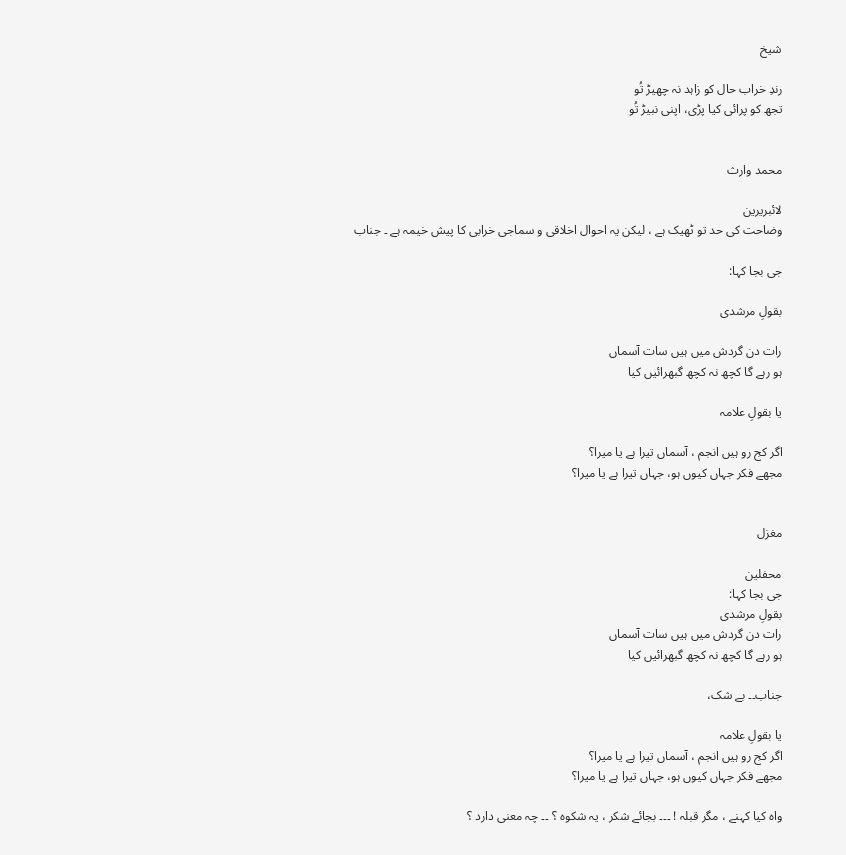شیخ

رندِ خراب حال کو زاہد نہ چھیڑ تُو
تجھ کو پرائی کیا پڑی، اپنی نبیڑ تُو


محمد وارث

لائبریرین
وضاحت کی حد تو ٹھیک ہے ، لیکن یہ احوال اخلاقی و سماجی خرابی کا پیش خیمہ ہے ۔ جناب

جی بجا کہا:

بقولِ مرشدی

رات دن گردش میں ہیں سات آسماں
ہو رہے گا کچھ نہ کچھ گبھرائیں کیا

یا بقولِ علامہ

اگر کج رو ہیں انجم ، آسماں تیرا ہے یا میرا؟
مجھے فکر جہاں کیوں ہو، جہاں تیرا ہے یا میرا؟


مغزل

محفلین
جی بجا کہا:
بقولِ مرشدی
رات دن گردش میں ہیں سات آسماں
ہو رہے گا کچھ نہ کچھ گبھرائیں کیا

جناب۔۔ بے شک،

یا بقولِ علامہ
اگر کج رو ہیں انجم ، آسماں تیرا ہے یا میرا؟
مجھے فکر جہاں کیوں ہو، جہاں تیرا ہے یا میرا؟

واہ کیا کہنے ، مگر قبلہ ! ۔۔۔ بجائے شکر ، یہ شکوہ ؟ ۔۔ چہ معنی دارد ؟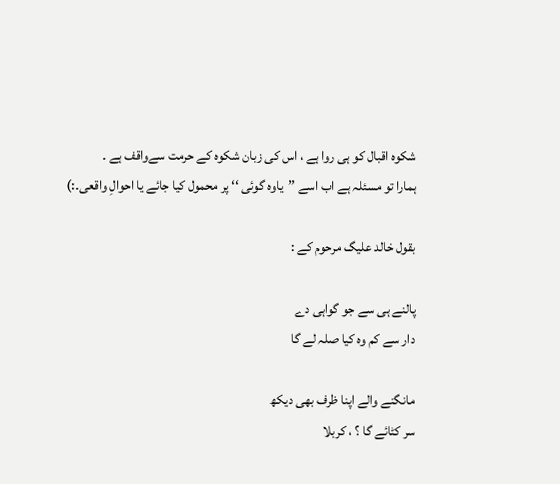شکوہ اقبال کو ہی روا ہے ، اس کی زبان شکوہ کے حرمت سےواقف ہے ۔
ہمارا تو مسئلہ ہے اب اسے ’’یاوہ گوئی ‘‘ پر محمول کیا جائے یا احوالِ واقعی۔:)

بقول خالد علیگ مرحوم کے :

پالنے ہی سے جو گواہی دے
دار سے کم وہ کیا صلہ لے گا

مانگنے والے اپنا ظرف بھی دیکھ
سر کٹائے گا ؟ ، کربلا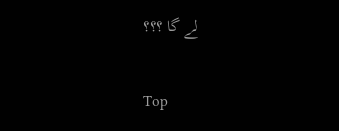لے گا ؟؟؟

Top